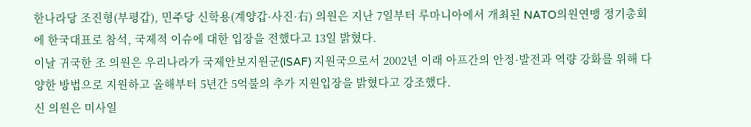한나라당 조진형(부평갑), 민주당 신학용(계양갑·사진·右) 의원은 지난 7일부터 루마니아에서 개최된 NATO의원연맹 정기총회에 한국대표로 참석, 국제적 이슈에 대한 입장을 전했다고 13일 밝혔다.
이날 귀국한 조 의원은 우리나라가 국제안보지원군(ISAF) 지원국으로서 2002년 이래 아프간의 안정·발전과 역량 강화를 위해 다양한 방법으로 지원하고 올해부터 5년간 5억불의 추가 지원입장을 밝혔다고 강조했다.
신 의원은 미사일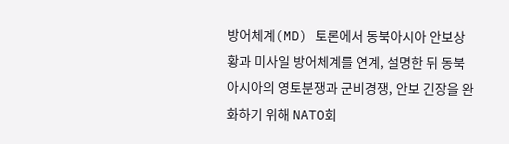방어체계(MD) 토론에서 동북아시아 안보상황과 미사일 방어체계를 연계, 설명한 뒤 동북아시아의 영토분쟁과 군비경쟁, 안보 긴장을 완화하기 위해 NATO회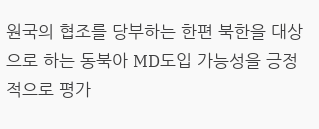원국의 협조를 당부하는 한편 북한을 대상으로 하는 동북아 MD도입 가능성을 긍정적으로 평가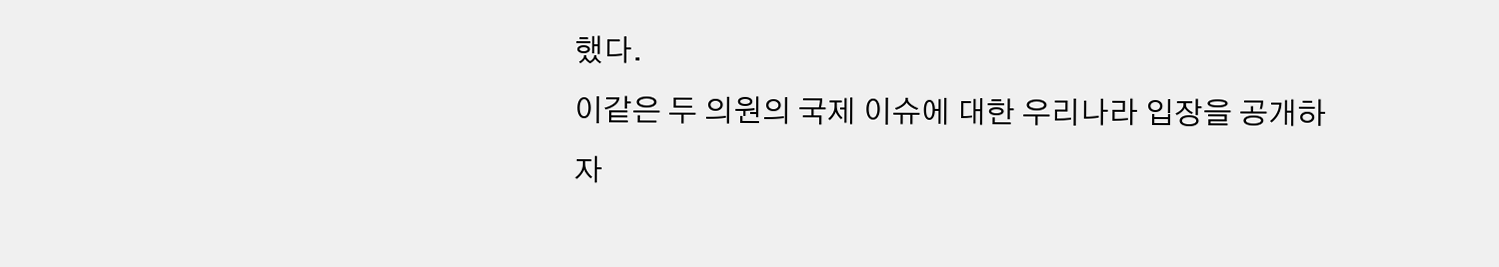했다.
이같은 두 의원의 국제 이슈에 대한 우리나라 입장을 공개하자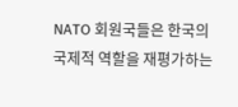NATO 회원국들은 한국의 국제적 역할을 재평가하는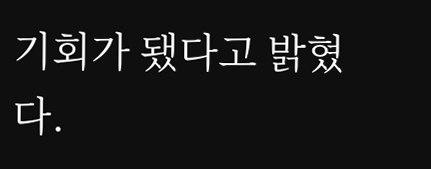기회가 됐다고 밝혔다.